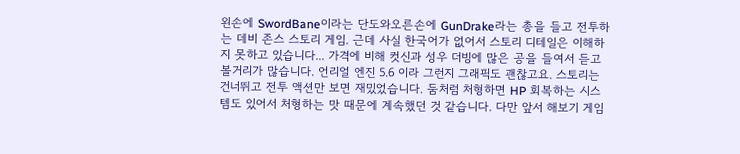왼손에 SwordBane이라는 단도와오른손에 GunDrake라는 총을 들고 전투하는 데비 존스 스토리 게임. 근데 사실 한국어가 없어서 스토리 디테일은 이해하지 못하고 있습니다... 가격에 비해 컷신과 성우 더빙에 많은 공을 들여서 듣고 볼거리가 많습니다. 언리얼 엔진 5.6 이라 그런지 그래픽도 괜찮고요. 스토리는 건너뛰고 전투 액션만 보면 재밌었습니다. 둠처럼 처형하면 HP 회복하는 시스템도 있어서 처형하는 맛 때문에 계속했던 것 같습니다. 다만 앞서 해보기 게임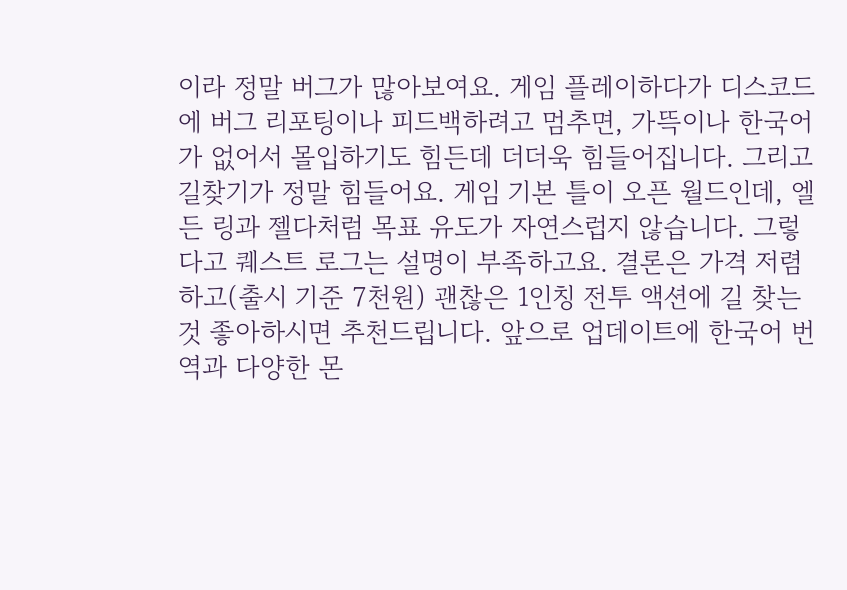이라 정말 버그가 많아보여요. 게임 플레이하다가 디스코드에 버그 리포팅이나 피드백하려고 멈추면, 가뜩이나 한국어가 없어서 몰입하기도 힘든데 더더욱 힘들어집니다. 그리고 길찾기가 정말 힘들어요. 게임 기본 틀이 오픈 월드인데, 엘든 링과 젤다처럼 목표 유도가 자연스럽지 않습니다. 그렇다고 퀘스트 로그는 설명이 부족하고요. 결론은 가격 저렴하고(출시 기준 7천원) 괜찮은 1인칭 전투 액션에 길 찾는 것 좋아하시면 추천드립니다. 앞으로 업데이트에 한국어 번역과 다양한 몬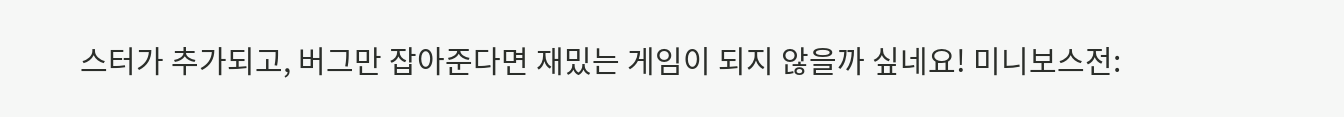스터가 추가되고, 버그만 잡아준다면 재밌는 게임이 되지 않을까 싶네요! 미니보스전: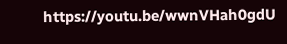https://youtu.be/wwnVHah0gdU